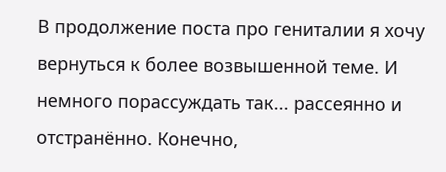В продолжение поста про гениталии я хочу вернуться к более возвышенной теме. И немного порассуждать так... рассеянно и отстранённо. Конечно,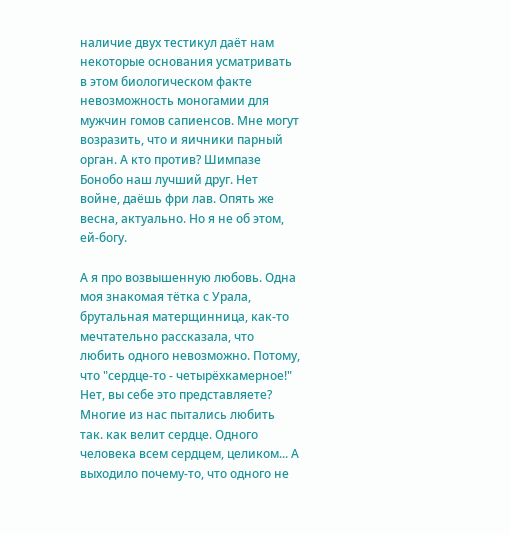наличие двух тестикул даёт нам некоторые основания усматривать в этом биологическом факте невозможность моногамии для мужчин гомов сапиенсов. Мне могут возразить, что и яичники парный орган. А кто против? Шимпазе Бонобо наш лучший друг. Нет войне, даёшь фри лав. Опять же весна, актуально. Но я не об этом, ей-богу.

А я про возвышенную любовь. Одна моя знакомая тётка с Урала, брутальная матерщинница, как-то мечтательно рассказала, что любить одного невозможно. Потому, что "сердце-то - четырёхкамерное!" Нет, вы себе это представляете? Многие из нас пытались любить так. как велит сердце. Одного человека всем сердцем, целиком... А выходило почему-то, что одного не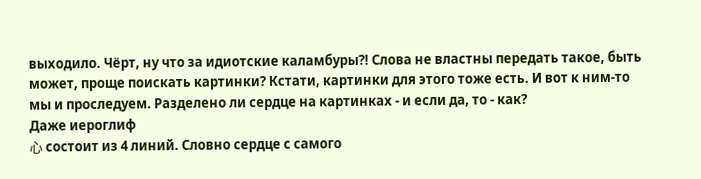выходило. Чёрт, ну что за идиотские каламбуры?! Слова не властны передать такое, быть может, проще поискать картинки? Кстати, картинки для этого тоже есть. И вот к ним-то мы и проследуем. Разделено ли сердце на картинках - и если да, то - как?
Даже иероглиф
心 состоит из 4 линий. Словно сердце с самого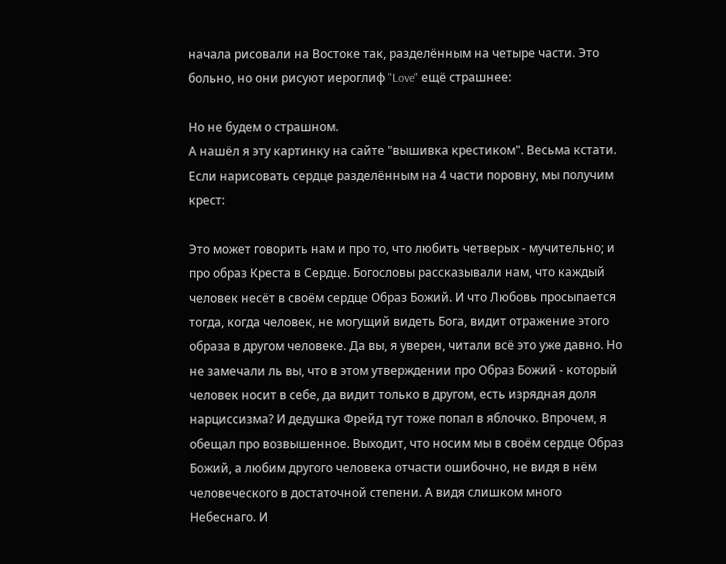начала рисовали на Востоке так, разделённым на четыре части. Это больно, но они рисуют иероглиф "Love" ещё страшнее:

Но не будем о страшном.
А нашёл я эту картинку на сайте "вышивка крестиком". Весьма кстати.
Если нарисовать сердце разделённым на 4 части поровну, мы получим крест:

Это может говорить нам и про то, что любить четверых - мучительно; и про образ Креста в Сердце. Богословы рассказывали нам, что каждый человек несёт в своём сердце Образ Божий. И что Любовь просыпается тогда, когда человек, не могущий видеть Бога, видит отражение этого образа в другом человеке. Да вы, я уверен, читали всё это уже давно. Но не замечали ль вы, что в этом утверждении про Образ Божий - который человек носит в себе, да видит только в другом, есть изрядная доля нарциссизма? И дедушка Фрейд тут тоже попал в яблочко. Впрочем, я обещал про возвышенное. Выходит, что носим мы в своём сердце Образ Божий, а любим другого человека отчасти ошибочно, не видя в нём человеческого в достаточной степени. А видя слишком много Небеснаго. И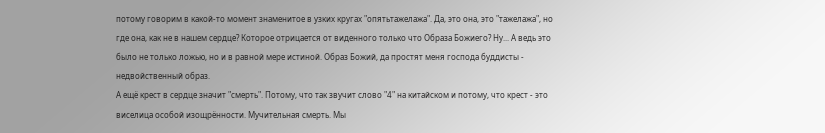потому говорим в какой-то момент знаменитое в узких кругах "опятьтажелажа". Да, это она, это "тажелажа", но где она, как не в нашем сердце? Которое отрицается от виденного только что Образа Божиего? Ну... А ведь это было не только ложью, но и в равной мере истиной. Образ Божий, да простят меня господа буддисты - недвойственный образ.
А ещё крест в сердце значит "смерть". Потому, что так звучит слово "4" на китайском и потому, что крест - это виселица особой изощрённости. Мучительная смерть. Мы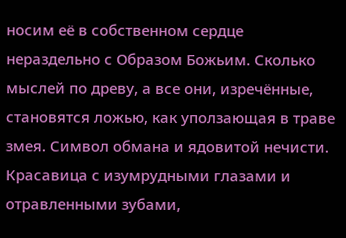носим её в собственном сердце нераздельно с Образом Божьим. Сколько мыслей по древу, а все они, изречённые, становятся ложью, как уползающая в траве змея. Символ обмана и ядовитой нечисти. Красавица с изумрудными глазами и отравленными зубами,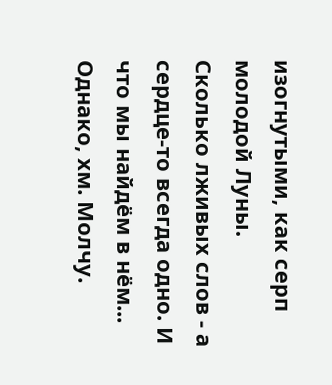изогнутыми, как серп молодой Луны.
Сколько лживых слов - а сердце-то всегда одно. И что мы найдём в нём...
Однако, хм. Молчу.